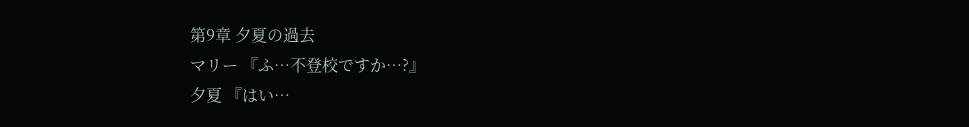第9章 夕夏の過去
マリー 『ふ…不登校ですか…?』
夕夏 『はい…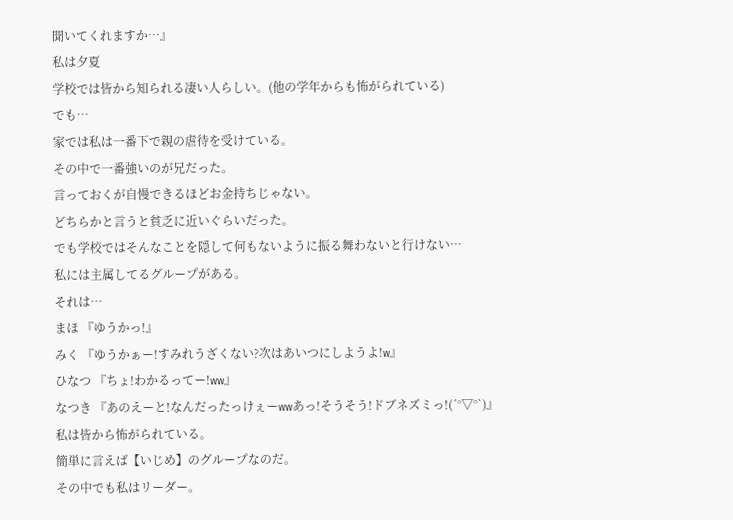聞いてくれますか…』
私は夕夏
学校では皆から知られる凄い人らしい。(他の学年からも怖がられている)
でも…
家では私は一番下で親の虐待を受けている。
その中で一番強いのが兄だった。
言っておくが自慢できるほどお金持ちじゃない。
どちらかと言うと貧乏に近いぐらいだった。
でも学校ではそんなことを隠して何もないように振る舞わないと行けない…
私には主属してるグループがある。
それは…
まほ 『ゆうかっ!』
みく 『ゆうかぁー!すみれうざくない?次はあいつにしようよ!w』
ひなつ 『ちょ!わかるってー!ww』
なつき 『あのえーと!なんだったっけぇーwwあっ!そうそう!ドブネズミっ!(´°▽°`)』
私は皆から怖がられている。
簡単に言えば【いじめ】のグループなのだ。
その中でも私はリーダー。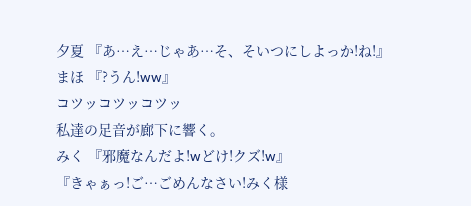夕夏 『あ…え…じゃあ…そ、そいつにしよっか!ね!』
まほ 『?うん!ww』
コツッコツッコツッ
私達の足音が廊下に響く。
みく 『邪魔なんだよ!wどけ!クズ!w』
『きゃぁっ!ご…ごめんなさい!みく様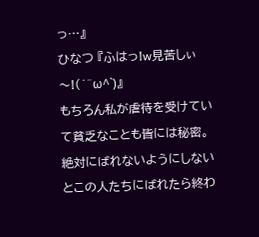っ…』
ひなつ 『ふはっ!w見苦しぃ〜!(´^ω^`)』
もちろん私が虐待を受けていて貧乏なことも皆には秘密。
絶対にばれないようにしないとこの人たちにばれたら終わ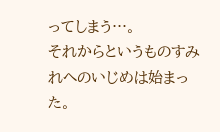ってしまう…。
それからというものすみれへのいじめは始まった。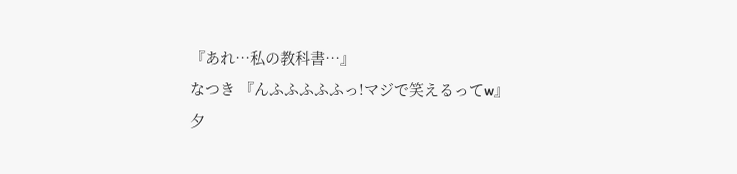『あれ…私の教科書…』
なつき 『んふふふふふっ!マジで笑えるってw』
夕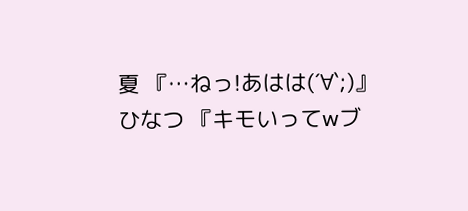夏 『…ねっ!あはは(´∀`;)』
ひなつ 『キモいってwブ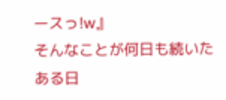ースっ!w』
そんなことが何日も続いたある日